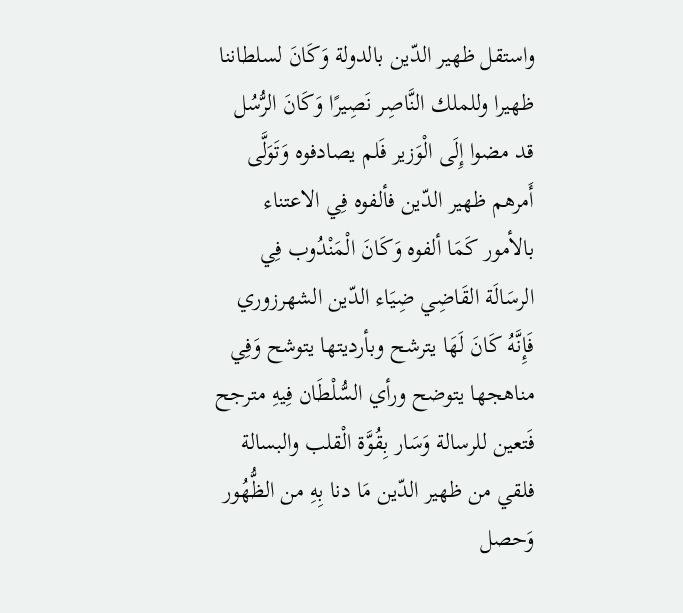واستقل ظهير الدّين بالدولة وَكَانَ لسلطاننا ظهيرا وللملك النَّاصِر نَصِيرًا وَكَانَ الرُّسُل قد مضوا إِلَى الْوَزير فَلم يصادفوه وَتَوَلَّى أَمرهم ظهير الدّين فألفوه فِي الاعتناء بالأمور كَمَا ألفوه وَكَانَ الْمَنْدُوب فِي الرسَالَة القَاضِي ضِيَاء الدّين الشهرزوري فَإِنَّهُ كَانَ لَهَا يترشح وبأرديتها يتوشح وَفِي مناهجها يتوضح ورأي السُّلْطَان فِيهِ مترجح فَتعين للرسالة وَسَار بِقُوَّة الْقلب والبسالة فلقي من ظهير الدّين مَا دنا بِهِ من الظُّهُور وَحصل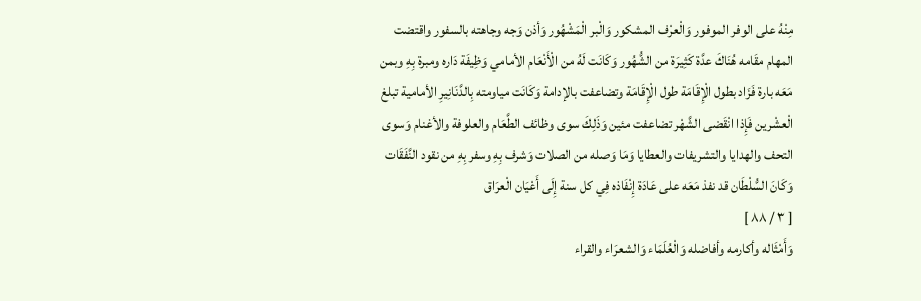مِنْهُ على الوفر الموفور وَالْعرْف المشكور وَالْبر الْمَشْهُور وَأذن وَجه وجاهته بالسفور واقتضت المهام مقَامه هُنَاكَ عدَّة كَثِيرَة من الشُّهُور وَكَانَت لَهُ من الْأَنْعَام الأمامي وَظِيفَة دَاره ومبرة بِهِ وبمن مَعَه بارة فَزَاد بطول الْإِقَامَة طول الْإِقَامَة وتضاعفت بالإدامة وَكَانَت مياومته بِالدَّنَانِيرِ الأمامية تبلغ الْعشْرين فَإِذا انْقَضى الشَّهْر تضاعفت مئين وَذَلِكَ سوى وظائف الطَّعَام والعلوفة والأغنام وَسوى التحف والهدايا والتشريفات والعطايا وَمَا وَصله من الصلات وَشرف بِهِ وسفر بِهِ من نقود النَّفَقَات وَكَانَ السُّلْطَان قد نفذ مَعَه على عَادَة إِنْفَاذه فِي كل سنة إِلَى أَعْيَان الْعرَاق
[ ٣ / ٨٨ ]
وَأَمْثَاله وأكارمه وأفاضله وَالْعُلَمَاء وَالشعرَاء والقراء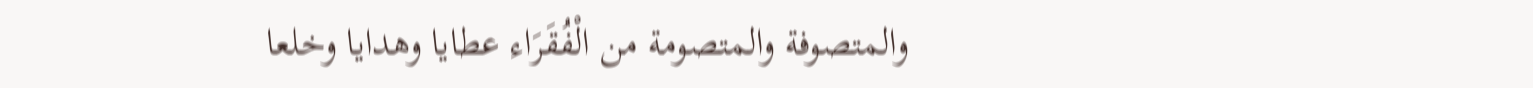والمتصوفة والمتصومة من الْفُقَرَاء عطايا وهدايا وخلعا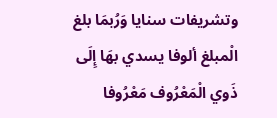وتشريفات سنايا وَرُبمَا بلغ الْمبلغ ألوفا يسدي بهَا إِلَى ذَوي الْمَعْرُوف مَعْرُوفا